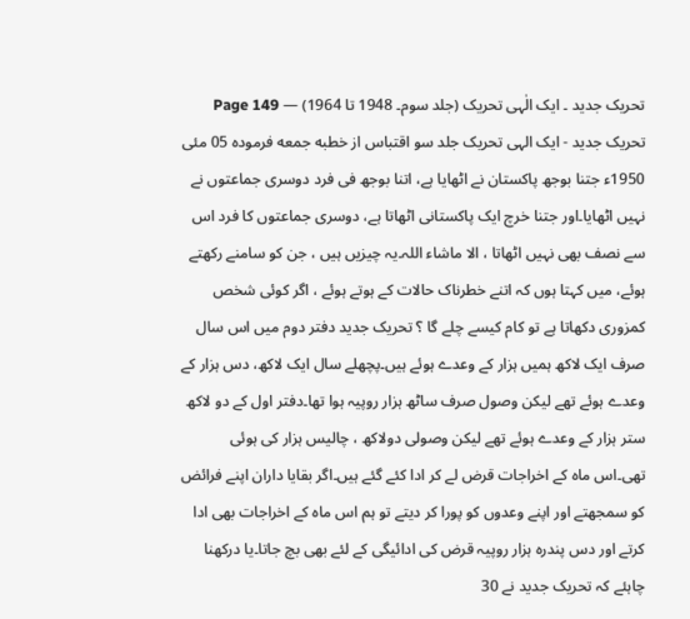تحریک جدید ۔ ایک الٰہی تحریک (جلد سوم۔ 1948 تا 1964) — Page 149
تحریک جدید - ایک الہی تحریک جلد سو اقتباس از خطبه جمعه فرموده 05 مئی 1950ء جتنا بوجھ پاکستان نے اٹھایا ہے، اتنا بوجھ فی فرد دوسری جماعتوں نے نہیں اٹھایا۔اور جتنا خرچ ایک پاکستانی اٹھاتا ہے، دوسری جماعتوں کا فرد اس سے نصف بھی نہیں اٹھاتا ، الا ماشاء اللہ۔یہ چیزیں ہیں ، جن کو سامنے رکھتے ہوئے، میں کہتا ہوں کہ اتنے خطرناک حالات کے ہوتے ہوئے ، اگر کوئی شخص کمزوری دکھاتا ہے تو کام کیسے چلے گا ؟ تحریک جدید دفتر دوم میں اس سال صرف ایک لاکھ ہمیں ہزار کے وعدے ہوئے ہیں۔پچھلے سال ایک لاکھ، دس ہزار کے وعدے ہوئے تھے لیکن وصول صرف ساٹھ ہزار روپیہ ہوا تھا۔دفتر اول کے دو لاکھ ستر ہزار کے وعدے ہوئے تھے لیکن وصولی دولاکھ ، چالیس ہزار کی ہوئی تھی۔اس ماہ کے اخراجات قرض لے کر ادا کئے گئے ہیں۔اگر بقایا داران اپنے فرائض کو سمجھتے اور اپنے وعدوں کو پورا کر دیتے تو ہم اس ماہ کے اخراجات بھی ادا کرتے اور دس پندرہ ہزار روپیہ قرض کی ادائیگی کے لئے بھی بچ جاتا۔یا درکھنا چاہئے کہ تحریک جدید نے 30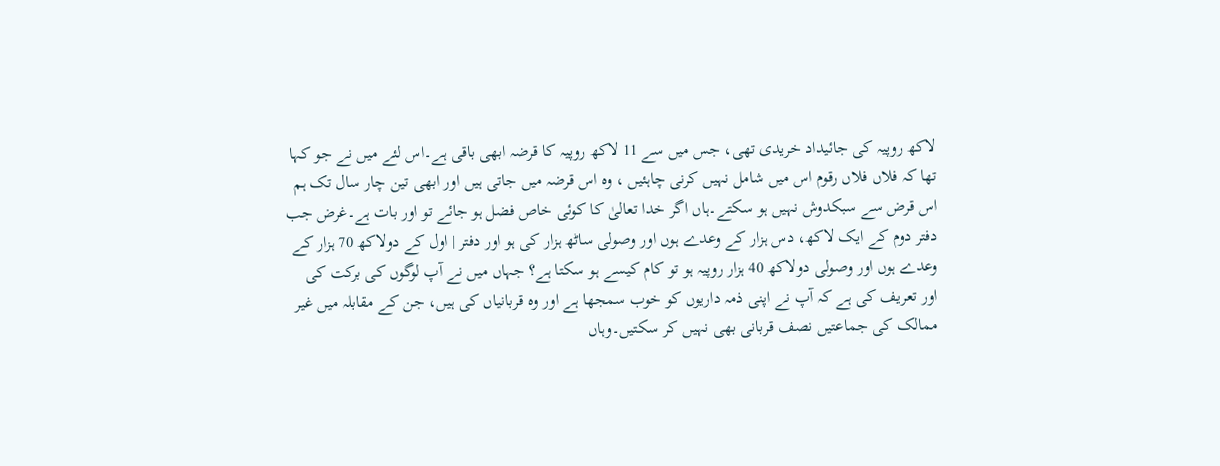لاکھ روپیہ کی جائیداد خریدی تھی، جس میں سے 11 لاکھ روپیہ کا قرضہ ابھی باقی ہے۔اس لئے میں نے جو کہا تھا کہ فلاں فلاں رقوم اس میں شامل نہیں کرنی چاہئیں ، وہ اس قرضہ میں جاتی ہیں اور ابھی تین چار سال تک ہم اس قرض سے سبکدوش نہیں ہو سکتے۔ہاں اگر خدا تعالیٰ کا کوئی خاص فضل ہو جائے تو اور بات ہے۔غرض جب دفتر دوم کے ایک لاکھ، دس ہزار کے وعدے ہوں اور وصولی ساٹھ ہزار کی ہو اور دفتر | اول کے دولاکھ 70 ہزار کے وعدے ہوں اور وصولی دولاکھ 40 ہزار روپیہ ہو تو کام کیسے ہو سکتا ہے؟ جہاں میں نے آپ لوگوں کی برکت کی اور تعریف کی ہے کہ آپ نے اپنی ذمہ داریوں کو خوب سمجھا ہے اور وہ قربانیاں کی ہیں، جن کے مقابلہ میں غیر ممالک کی جماعتیں نصف قربانی بھی نہیں کر سکتیں۔وہاں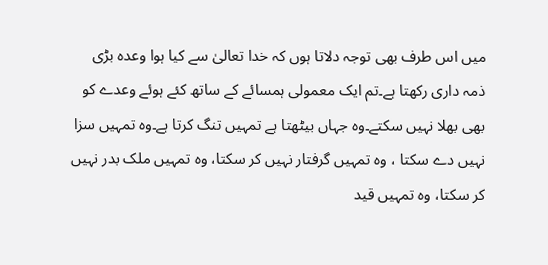میں اس طرف بھی توجہ دلاتا ہوں کہ خدا تعالیٰ سے کیا ہوا وعدہ بڑی ذمہ داری رکھتا ہے۔تم ایک معمولی ہمسائے کے ساتھ کئے ہوئے وعدے کو بھی بھلا نہیں سکتے۔وہ جہاں بیٹھتا ہے تمہیں تنگ کرتا ہے۔وہ تمہیں سزا نہیں دے سکتا ، وہ تمہیں گرفتار نہیں کر سکتا، وہ تمہیں ملک بدر نہیں کر سکتا، وہ تمہیں قید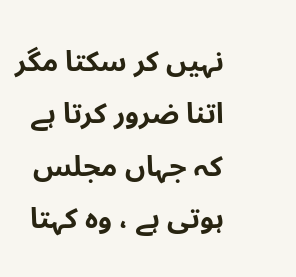نہیں کر سکتا مگر اتنا ضرور کرتا ہے کہ جہاں مجلس ہوتی ہے ، وہ کہتا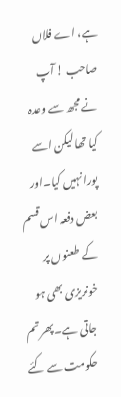ہے، اے فلاں صاحب ! آپ نے مجھ سے وعدہ کیا تھا لیکن اسے پورا نہیں کیا۔اور بعض دفعہ اس قسم کے طعنوں پر خونریزی بھی ہو جاتی ہے۔پھر تم حکومت سے کئے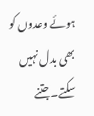ہوئے وعدوں کو بھی بدل نہیں سکتے۔جتنے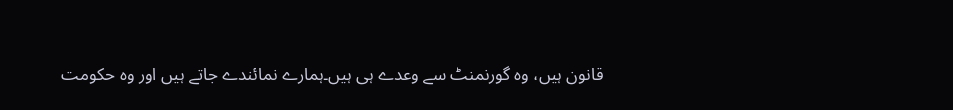قانون ہیں، وہ گورنمنٹ سے وعدے ہی ہیں۔ہمارے نمائندے جاتے ہیں اور وہ حکومت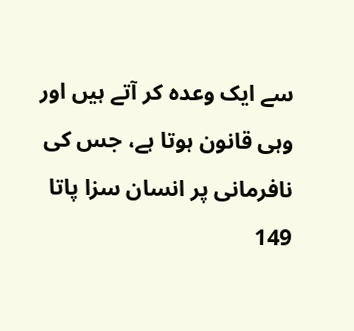سے ایک وعدہ کر آتے ہیں اور وہی قانون ہوتا ہے، جس کی نافرمانی پر انسان سزا پاتا 149